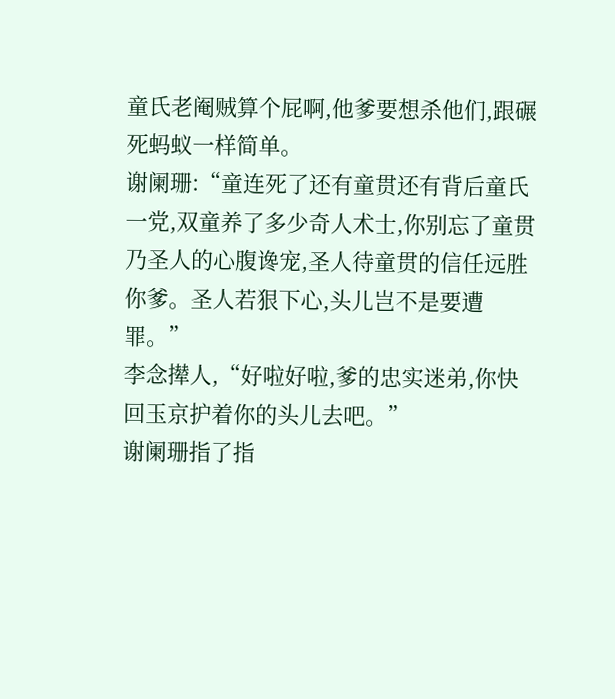童氏老阉贼算个屁啊,他爹要想杀他们,跟碾死蚂蚁一样简单。
谢阑珊:“童连死了还有童贯还有背后童氏一党,双童养了多少奇人术士,你别忘了童贯乃圣人的心腹谗宠,圣人待童贯的信任远胜你爹。圣人若狠下心,头儿岂不是要遭罪。”
李念撵人,“好啦好啦,爹的忠实迷弟,你快回玉京护着你的头儿去吧。”
谢阑珊指了指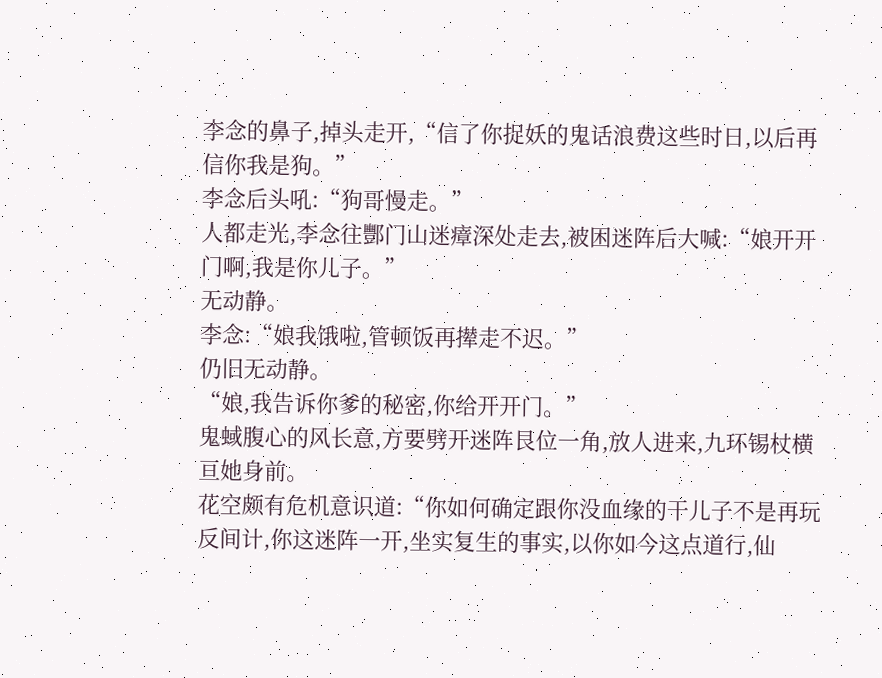李念的鼻子,掉头走开,“信了你捉妖的鬼话浪费这些时日,以后再信你我是狗。”
李念后头吼:“狗哥慢走。”
人都走光,李念往酆门山迷瘴深处走去,被困迷阵后大喊:“娘开开门啊,我是你儿子。”
无动静。
李念:“娘我饿啦,管顿饭再撵走不迟。”
仍旧无动静。
“娘,我告诉你爹的秘密,你给开开门。”
鬼蜮腹心的风长意,方要劈开迷阵艮位一角,放人进来,九环锡杖横亘她身前。
花空颇有危机意识道:“你如何确定跟你没血缘的干儿子不是再玩反间计,你这迷阵一开,坐实复生的事实,以你如今这点道行,仙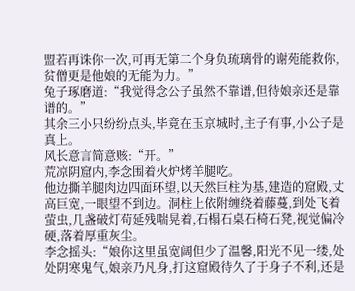盟若再诛你一次,可再无第二个身负琉璃骨的谢苑能救你,贫僧更是他娘的无能为力。”
兔子琢磨道:“我觉得念公子虽然不靠谱,但待娘亲还是靠谱的。”
其余三小只纷纷点头,毕竟在玉京城时,主子有事,小公子是真上。
风长意言简意赅:“开。”
荒凉阴窟内,李念围着火炉烤羊腿吃。
他边撕羊腿肉边四面环望,以天然巨柱为基,建造的窟殿,丈高巨宽,一眼望不到边。洞柱上依附缠绕着藤蔓,到处飞着萤虫,几盏破灯苟延残喘晃着,石榻石桌石椅石凳,视觉偏冷硬,落着厚重灰尘。
李念摇头:“娘你这里虽宽阔但少了温馨,阳光不见一缕,处处阴寒鬼气,娘亲乃凡身,打这窟殿待久了于身子不利,还是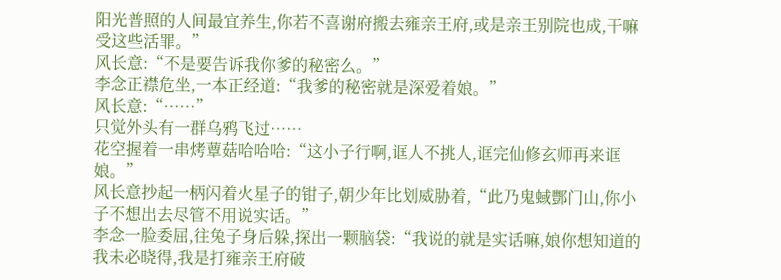阳光普照的人间最宜养生,你若不喜谢府搬去雍亲王府,或是亲王别院也成,干嘛受这些活罪。”
风长意:“不是要告诉我你爹的秘密么。”
李念正襟危坐,一本正经道:“我爹的秘密就是深爱着娘。”
风长意:“……”
只觉外头有一群乌鸦飞过……
花空握着一串烤蕈菇哈哈哈:“这小子行啊,诓人不挑人,诓完仙修玄师再来诓娘。”
风长意抄起一柄闪着火星子的钳子,朝少年比划威胁着,“此乃鬼蜮酆门山,你小子不想出去尽管不用说实话。”
李念一脸委屈,往兔子身后躲,探出一颗脑袋:“我说的就是实话嘛,娘你想知道的我未必晓得,我是打雍亲王府破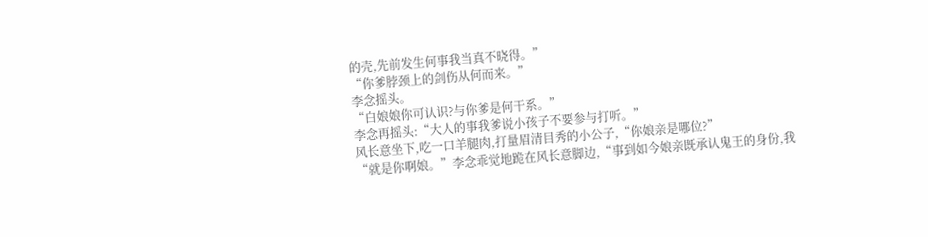的壳,先前发生何事我当真不晓得。”
“你爹脖颈上的剑伤从何而来。”
李念摇头。
“白娘娘你可认识?与你爹是何干系。”
李念再摇头:“大人的事我爹说小孩子不要参与打听。”
风长意坐下,吃一口羊腿肉,打量眉清目秀的小公子,“你娘亲是哪位?”
“就是你啊娘。”李念乖觉地跪在风长意脚边,“事到如今娘亲既承认鬼王的身份,我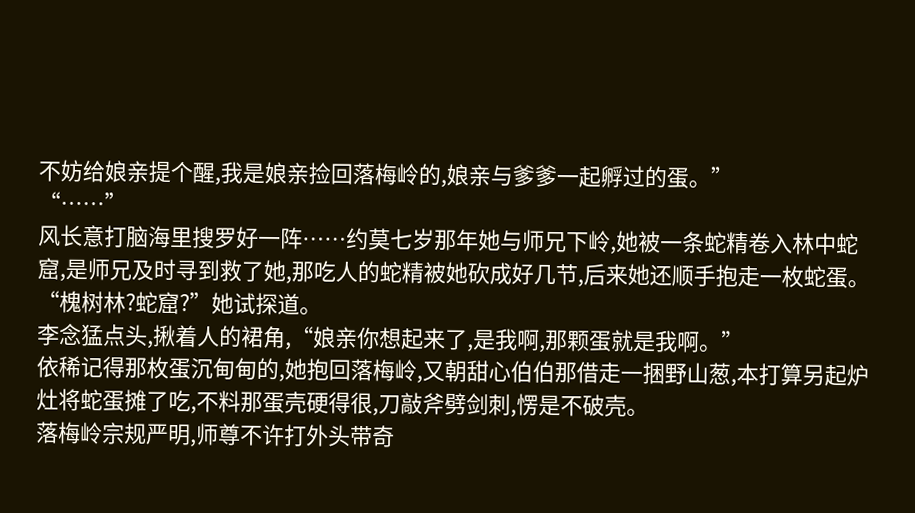不妨给娘亲提个醒,我是娘亲捡回落梅岭的,娘亲与爹爹一起孵过的蛋。”
“……”
风长意打脑海里搜罗好一阵……约莫七岁那年她与师兄下岭,她被一条蛇精卷入林中蛇窟,是师兄及时寻到救了她,那吃人的蛇精被她砍成好几节,后来她还顺手抱走一枚蛇蛋。
“槐树林?蛇窟?”她试探道。
李念猛点头,揪着人的裙角,“娘亲你想起来了,是我啊,那颗蛋就是我啊。”
依稀记得那枚蛋沉甸甸的,她抱回落梅岭,又朝甜心伯伯那借走一捆野山葱,本打算另起炉灶将蛇蛋摊了吃,不料那蛋壳硬得很,刀敲斧劈剑刺,愣是不破壳。
落梅岭宗规严明,师尊不许打外头带奇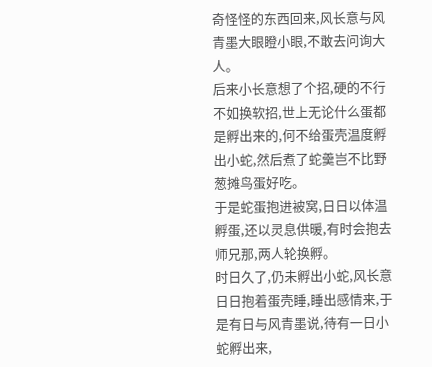奇怪怪的东西回来,风长意与风青墨大眼瞪小眼,不敢去问询大人。
后来小长意想了个招,硬的不行不如换软招,世上无论什么蛋都是孵出来的,何不给蛋壳温度孵出小蛇,然后煮了蛇羹岂不比野葱摊鸟蛋好吃。
于是蛇蛋抱进被窝,日日以体温孵蛋,还以灵息供暖,有时会抱去师兄那,两人轮换孵。
时日久了,仍未孵出小蛇,风长意日日抱着蛋壳睡,睡出感情来,于是有日与风青墨说,待有一日小蛇孵出来,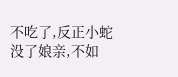不吃了,反正小蛇没了娘亲,不如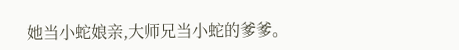她当小蛇娘亲,大师兄当小蛇的爹爹。